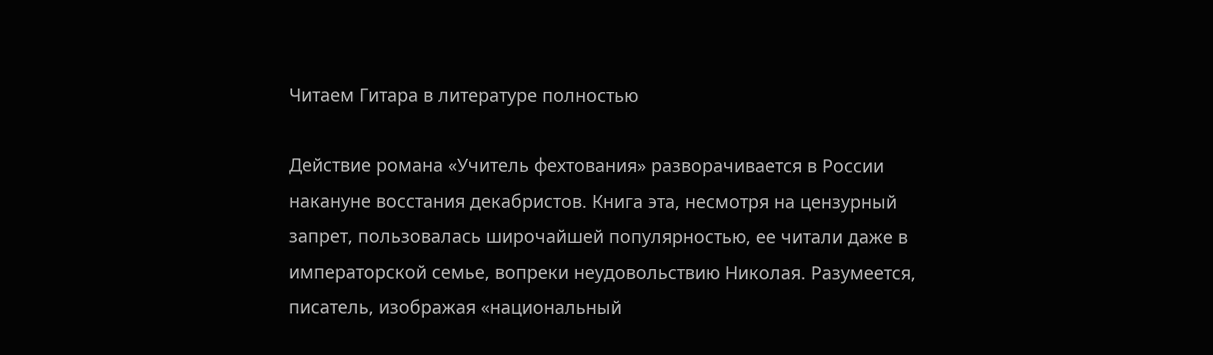Читаем Гитара в литературе полностью

Действие романа «Учитель фехтования» разворачивается в России накануне восстания декабристов. Книга эта, несмотря на цензурный запрет, пользовалась широчайшей популярностью, ее читали даже в императорской семье, вопреки неудовольствию Николая. Разумеется, писатель, изображая «национальный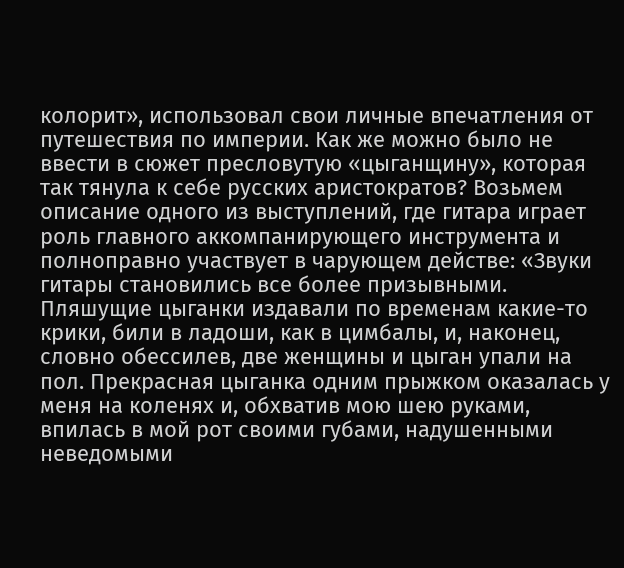колорит», использовал свои личные впечатления от путешествия по империи. Как же можно было не ввести в сюжет пресловутую «цыганщину», которая так тянула к себе русских аристократов? Возьмем описание одного из выступлений, где гитара играет роль главного аккомпанирующего инструмента и полноправно участвует в чарующем действе: «Звуки гитары становились все более призывными. Пляшущие цыганки издавали по временам какие-то крики, били в ладоши, как в цимбалы, и, наконец, словно обессилев, две женщины и цыган упали на пол. Прекрасная цыганка одним прыжком оказалась у меня на коленях и, обхватив мою шею руками, впилась в мой рот своими губами, надушенными неведомыми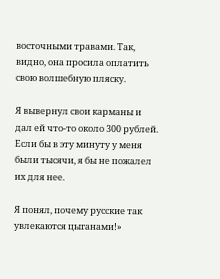восточными травами. Так, видно, она просила оплатить свою волшебную пляску.

Я вывернул свои карманы и дал ей что-то около 300 рублей. Если бы в эту минуту у меня были тысячи, я бы не пожалел их для нее.

Я понял, почему русские так увлекаются цыганами!»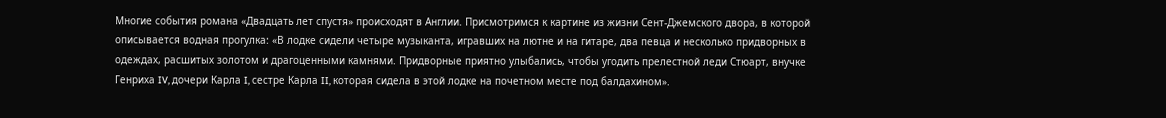Многие события романа «Двадцать лет спустя» происходят в Англии. Присмотримся к картине из жизни Сент-Джемского двора, в которой описывается водная прогулка: «В лодке сидели четыре музыканта, игравших на лютне и на гитаре, два певца и несколько придворных в одеждах, расшитых золотом и драгоценными камнями. Придворные приятно улыбались, чтобы угодить прелестной леди Стюарт, внучке Генриха IV, дочери Карла I, сестре Карла II, которая сидела в этой лодке на почетном месте под балдахином».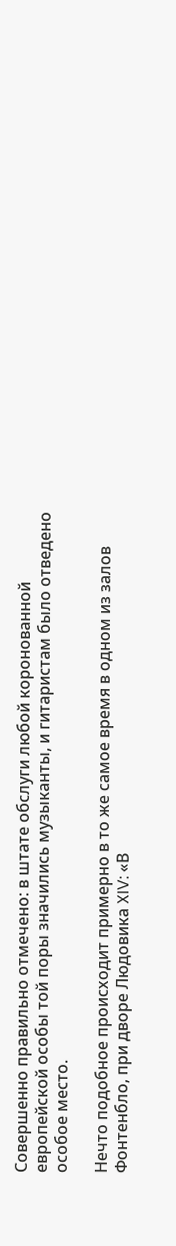Совершенно правильно отмечено: в штате обслуги любой коронованной европейской особы той поры значились музыканты, и гитаристам было отведено особое место.

Нечто подобное происходит примерно в то же самое время в одном из залов Фонтенбло, при дворе Людовика XIV: «В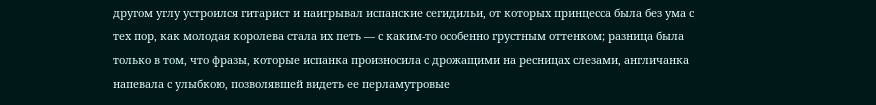другом углу устроился гитарист и наигрывал испанские сегидильи, от которых принцесса была без ума с тех пор, как молодая королева стала их петь — с каким-то особенно грустным оттенком; разница была только в том, что фразы, которые испанка произносила с дрожащими на ресницах слезами, англичанка напевала с улыбкою, позволявшей видеть ее перламутровые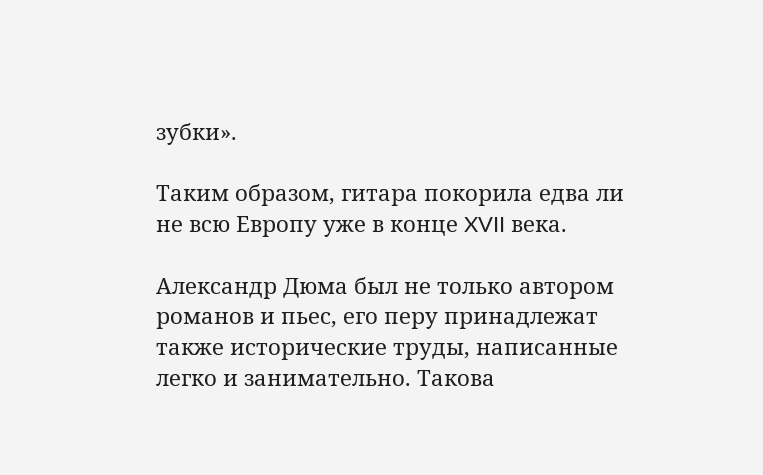зубки».

Таким образом, гитара покорила едва ли не всю Европу уже в конце XVII века.

Александр Дюма был не только автором романов и пьес, его перу принадлежат также исторические труды, написанные легко и занимательно. Такова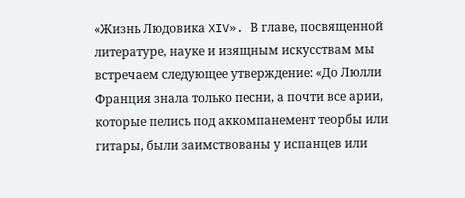«Жизнь Людовика XIV». В главе, посвященной литературе, науке и изящным искусствам мы встречаем следующее утверждение: «До Люлли Франция знала только песни, а почти все арии, которые пелись под аккомпанемент теорбы или гитары, были заимствованы у испанцев или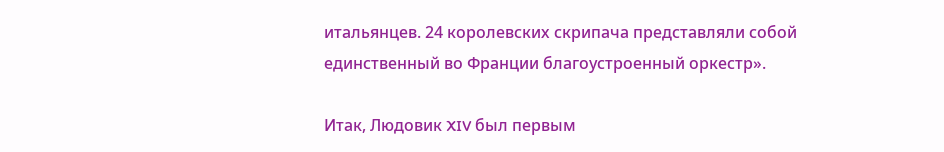итальянцев. 24 королевских скрипача представляли собой единственный во Франции благоустроенный оркестр».

Итак, Людовик XIV был первым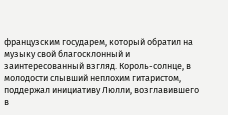французским государем, который обратил на музыку свой благосклонный и заинтересованный взгляд. Король-солнце, в молодости слывший неплохим гитаристом, поддержал инициативу Люлли, возглавившего в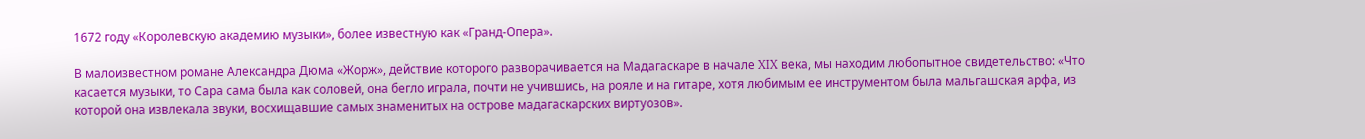1672 году «Королевскую академию музыки», более известную как «Гранд-Опера».

В малоизвестном романе Александра Дюма «Жорж», действие которого разворачивается на Мадагаскаре в начале XIX века, мы находим любопытное свидетельство: «Что касается музыки, то Сара сама была как соловей, она бегло играла, почти не учившись, на рояле и на гитаре, хотя любимым ее инструментом была мальгашская арфа, из которой она извлекала звуки, восхищавшие самых знаменитых на острове мадагаскарских виртуозов».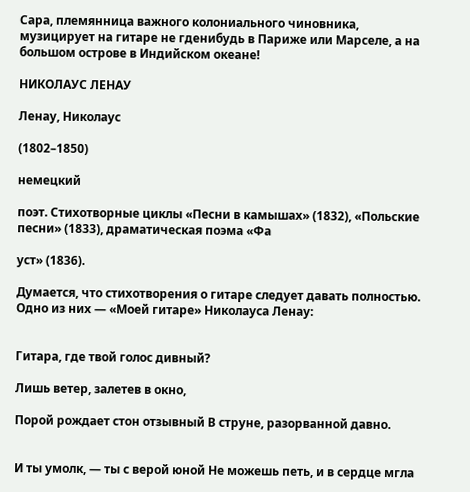Сара, племянница важного колониального чиновника, музицирует на гитаре не гденибудь в Париже или Марселе, а на большом острове в Индийском океане!

НИКОЛАУС ЛЕНАУ

Ленау, Николаус

(1802–1850)

немецкий

поэт. Стихотворные циклы «Песни в камышах» (1832), «Польские песни» (1833), драматическая поэма «Фа

уст» (1836).

Думается, что стихотворения о гитаре следует давать полностью. Одно из них — «Моей гитаре» Николауса Ленау:


Гитара, где твой голос дивный?

Лишь ветер, залетев в окно,

Порой рождает стон отзывный В струне, разорванной давно.


И ты умолк, — ты с верой юной Не можешь петь, и в сердце мгла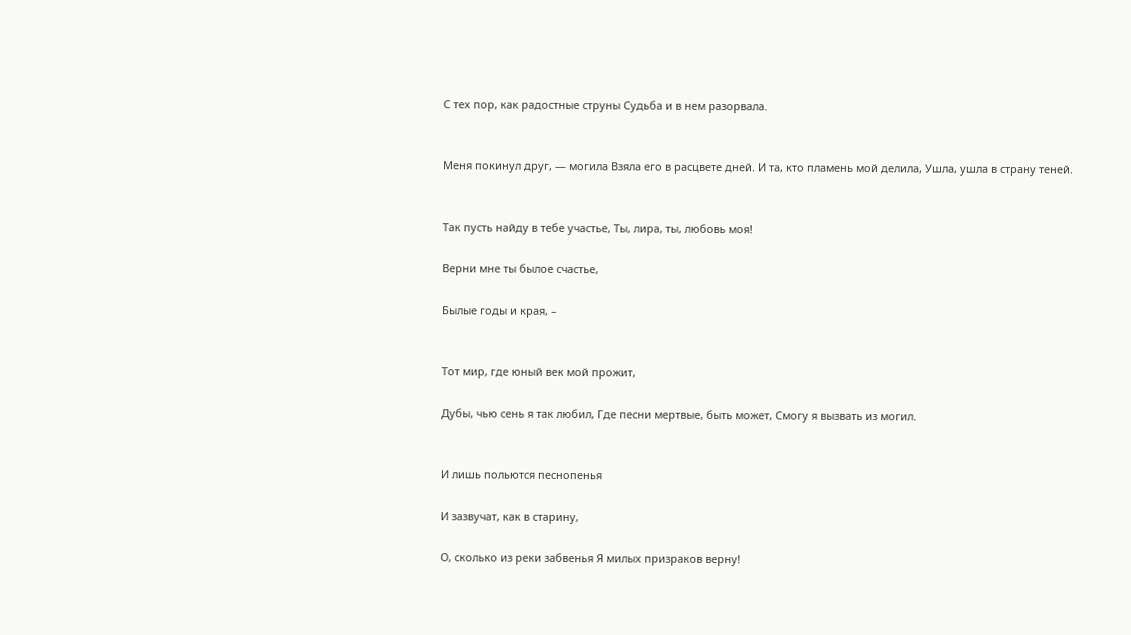С тех пор, как радостные струны Судьба и в нем разорвала.


Меня покинул друг, — могила Взяла его в расцвете дней. И та, кто пламень мой делила, Ушла, ушла в страну теней.


Так пусть найду в тебе участье, Ты, лира, ты, любовь моя!

Верни мне ты былое счастье,

Былые годы и края, –


Тот мир, где юный век мой прожит,

Дубы, чью сень я так любил, Где песни мертвые, быть может, Смогу я вызвать из могил.


И лишь польются песнопенья

И зазвучат, как в старину,

О, сколько из реки забвенья Я милых призраков верну!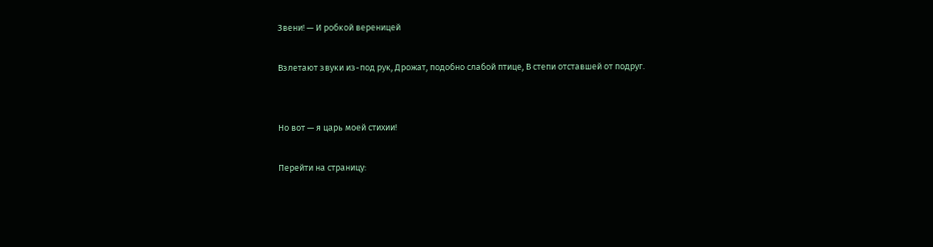Звени! — И робкой вереницей

Взлетают звуки из-под рук, Дрожат, подобно слабой птице, В степи отставшей от подруг.


Но вот — я царь моей стихии!

Перейти на страницу: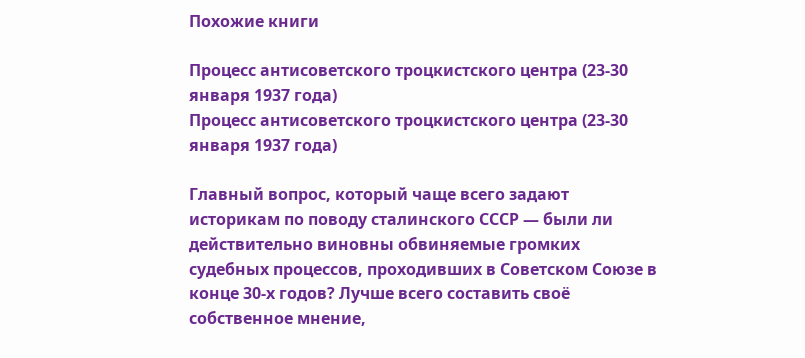Похожие книги

Процесс антисоветского троцкистского центра (23-30 января 1937 года)
Процесс антисоветского троцкистского центра (23-30 января 1937 года)

Главный вопрос, который чаще всего задают историкам по поводу сталинского СССР — были ли действительно виновны обвиняемые громких судебных процессов, проходивших в Советском Союзе в конце 30-х годов? Лучше всего составить своё собственное мнение,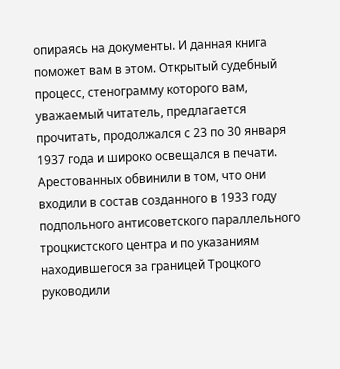опираясь на документы. И данная книга поможет вам в этом. Открытый судебный процесс, стенограмму которого вам, уважаемый читатель, предлагается прочитать, продолжался с 23 по 30 января 1937 года и широко освещался в печати. Арестованных обвинили в том, что они входили в состав созданного в 1933 году подпольного антисоветского параллельного троцкистского центра и по указаниям находившегося за границей Троцкого руководили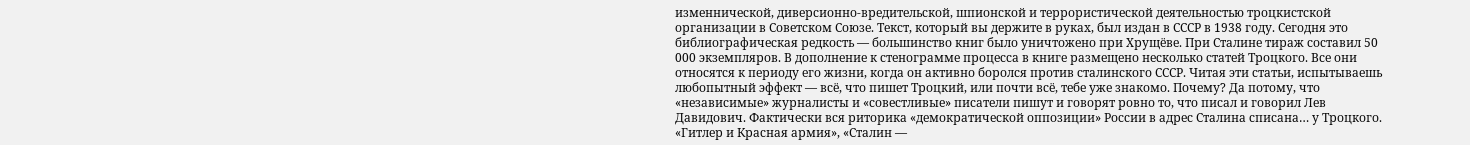изменнической, диверсионно-вредительской, шпионской и террористической деятельностью троцкистской организации в Советском Союзе. Текст, который вы держите в руках, был издан в СССР в 1938 году. Сегодня это библиографическая редкость — большинство книг было уничтожено при Хрущёве. При Сталине тираж составил 50 000 экземпляров. В дополнение к стенограмме процесса в книге размещено несколько статей Троцкого. Все они относятся к периоду его жизни, когда он активно боролся против сталинского СССР. Читая эти статьи, испытываешь любопытный эффект — всё, что пишет Троцкий, или почти всё, тебе уже знакомо. Почему? Да потому, что «независимые» журналисты и «совестливые» писатели пишут и говорят ровно то, что писал и говорил Лев Давидович. Фактически вся риторика «демократической оппозиции» России в адрес Сталина списана… у Троцкого. «Гитлер и Красная армия», «Сталин —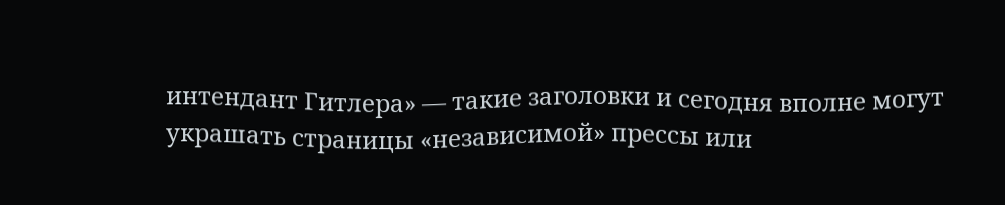интендант Гитлера» — такие заголовки и сегодня вполне могут украшать страницы «независимой» прессы или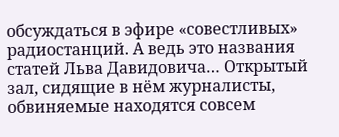обсуждаться в эфире «совестливых» радиостанций. А ведь это названия статей Льва Давидовича… Открытый зал, сидящие в нём журналисты, обвиняемые находятся совсем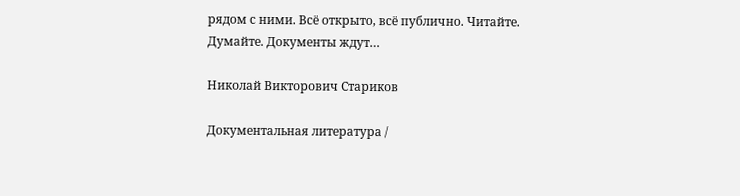рядом с ними. Всё открыто, всё публично. Читайте. Думайте. Документы ждут…

Николай Викторович Стариков

Документальная литература /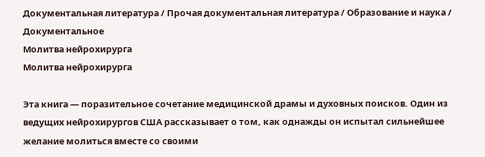Документальная литература / Прочая документальная литература / Образование и наука / Документальное
Молитва нейрохирурга
Молитва нейрохирурга

Эта книга — поразительное сочетание медицинской драмы и духовных поисков. Один из ведущих нейрохирургов США рассказывает о том, как однажды он испытал сильнейшее желание молиться вместе со своими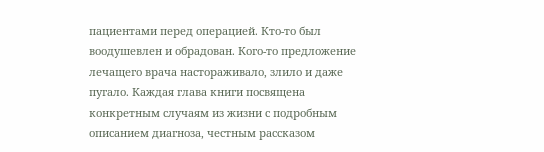пациентами перед операцией. Кто-то был воодушевлен и обрадован. Кого-то предложение лечащего врача настораживало, злило и даже пугало. Каждая глава книги посвящена конкретным случаям из жизни с подробным описанием диагноза, честным рассказом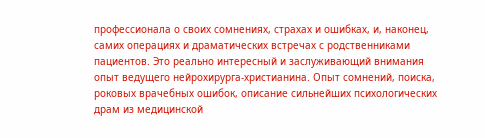профессионала о своих сомнениях, страхах и ошибках, и, наконец, самих операциях и драматических встречах с родственниками пациентов. Это реально интересный и заслуживающий внимания опыт ведущего нейрохирурга-христианина. Опыт сомнений, поиска, роковых врачебных ошибок, описание сильнейших психологических драм из медицинской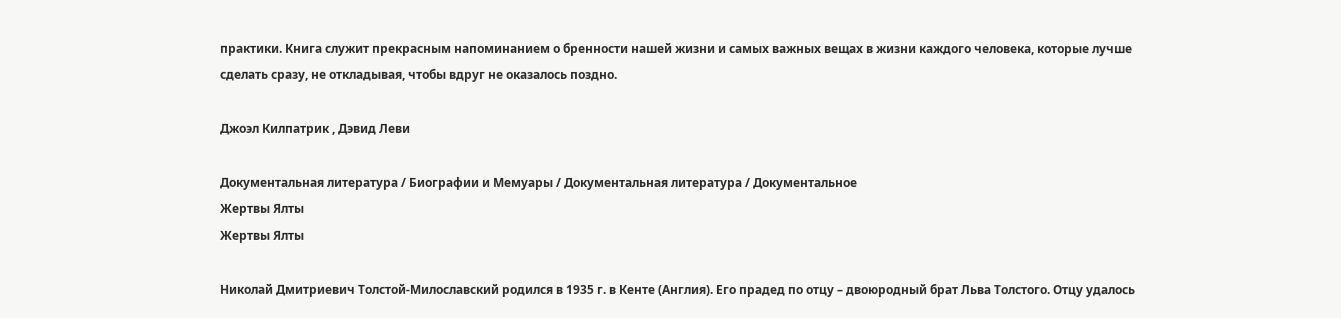практики. Книга служит прекрасным напоминанием о бренности нашей жизни и самых важных вещах в жизни каждого человека, которые лучше сделать сразу, не откладывая, чтобы вдруг не оказалось поздно.

Джоэл Килпатрик , Дэвид Леви

Документальная литература / Биографии и Мемуары / Документальная литература / Документальное
Жертвы Ялты
Жертвы Ялты

Николай Дмитриевич Толстой-Милославский родился в 1935 г. в Кенте (Англия). Его прадед по отцу – двоюродный брат Льва Толстого. Отцу удалось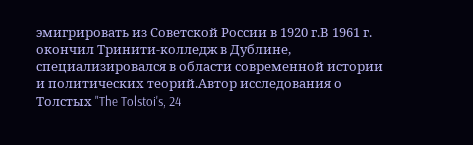эмигрировать из Советской России в 1920 г.В 1961 г. окончил Тринити-колледж в Дублине, специализировался в области современной истории и политических теорий.Автор исследования о Толстых "The Tolstoi's, 24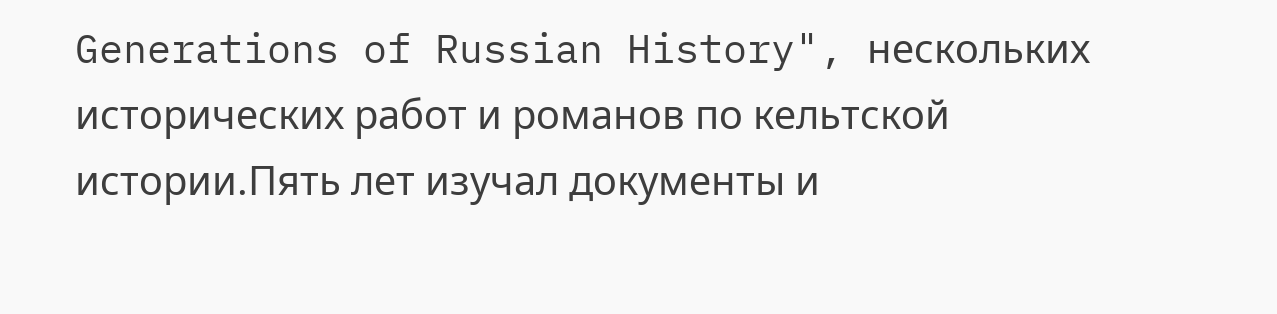Generations of Russian History", нескольких исторических работ и романов по кельтской истории.Пять лет изучал документы и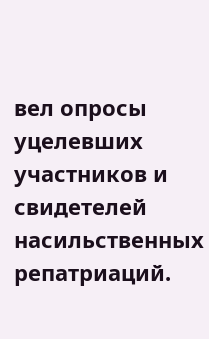вел опросы уцелевших участников и свидетелей насильственных репатриаций.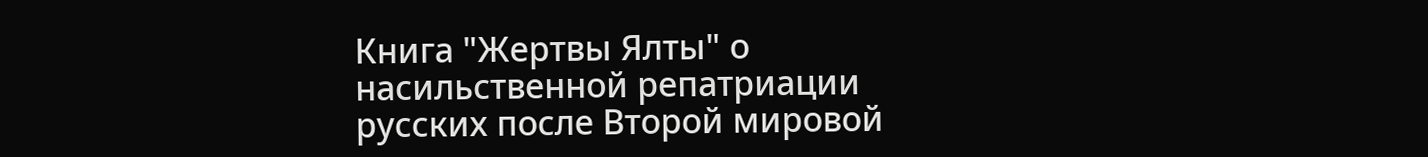Книга "Жертвы Ялты" о насильственной репатриации русских после Второй мировой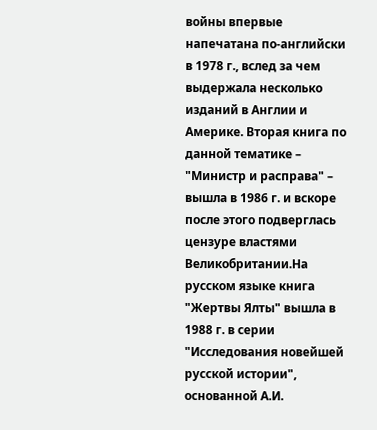войны впервые напечатана по-английски в 1978 г., вслед за чем выдержала несколько изданий в Англии и Америке. Вторая книга по данной тематике – "Министр и расправа" – вышла в 1986 г. и вскоре после этого подверглась цензуре властями Великобритании.На русском языке книга "Жертвы Ялты" вышла в 1988 г. в серии "Исследования новейшей русской истории", основанной А.И.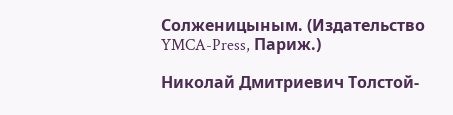Солженицыным. (Издательство YMCA-Press, Париж.)

Николай Дмитриевич Толстой-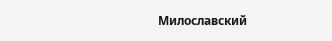Милославский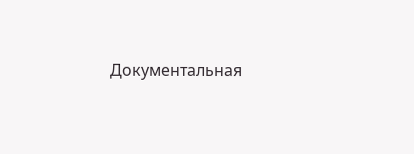Документальная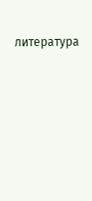литература